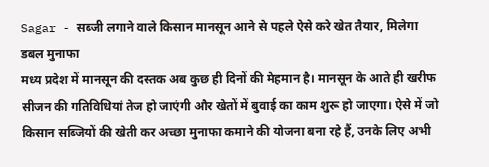Sagar - सब्जी लगाने वाले किसान मानसून आने से पहले ऐसे करे खेत तैयार, मिलेगा डबल मुनाफा
मध्य प्रदेश में मानसून की दस्तक अब कुछ ही दिनों की मेहमान है। मानसून के आते ही खरीफ सीजन की गतिविधियां तेज हो जाएंगी और खेतों में बुवाई का काम शुरू हो जाएगा। ऐसे में जो किसान सब्जियों की खेती कर अच्छा मुनाफा कमाने की योजना बना रहे हैं, उनके लिए अभी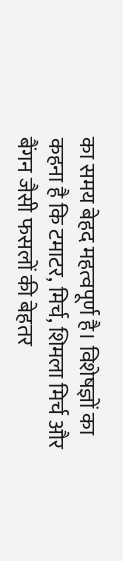का समय बेहद महत्वपूर्ण है। विशेषज्ञों का कहना है कि टमाटर, मिर्च, शिमला मिर्च और बैंगन जैसी फसलों की बेहतर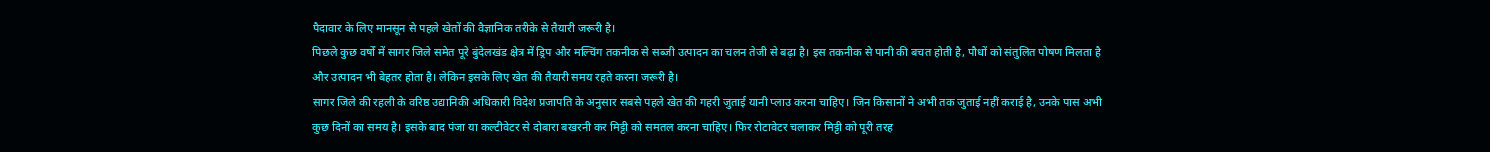पैदावार के लिए मानसून से पहले खेतों की वैज्ञानिक तरीके से तैयारी जरूरी है।
पिछले कुछ वर्षों में सागर जिले समेत पूरे बुंदेलखंड क्षेत्र में ड्रिप और मल्चिंग तकनीक से सब्जी उत्पादन का चलन तेजी से बढ़ा है। इस तकनीक से पानी की बचत होती है, पौधों को संतुलित पोषण मिलता है और उत्पादन भी बेहतर होता है। लेकिन इसके लिए खेत की तैयारी समय रहते करना जरूरी है।
सागर जिले की रहली के वरिष्ठ उद्यानिकी अधिकारी विदेश प्रजापति के अनुसार सबसे पहले खेत की गहरी जुताई यानी प्लाउ करना चाहिए। जिन किसानों ने अभी तक जुताई नहीं कराई है, उनके पास अभी कुछ दिनों का समय है। इसके बाद पंजा या कल्टीवेटर से दोबारा बखरनी कर मिट्टी को समतल करना चाहिए। फिर रोटावेटर चलाकर मिट्टी को पूरी तरह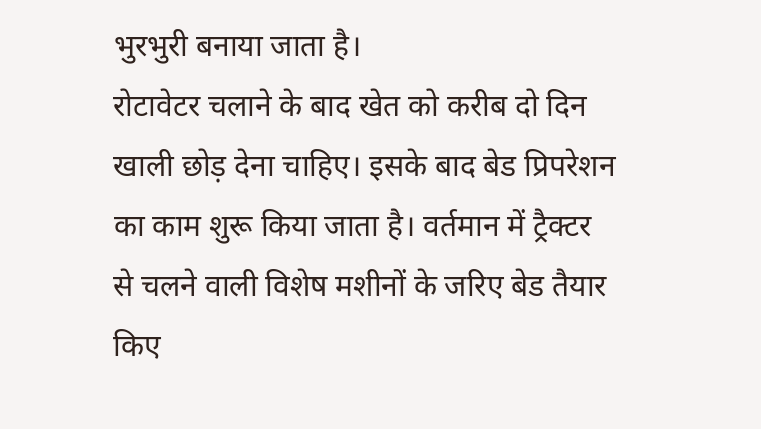भुरभुरी बनाया जाता है।
रोटावेटर चलाने के बाद खेत को करीब दो दिन खाली छोड़ देना चाहिए। इसके बाद बेड प्रिपरेशन का काम शुरू किया जाता है। वर्तमान में ट्रैक्टर से चलने वाली विशेष मशीनों के जरिए बेड तैयार किए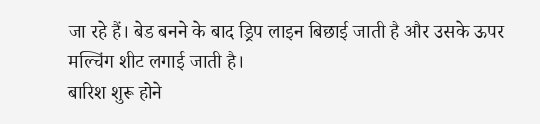जा रहे हैं। बेड बनने के बाद ड्रिप लाइन बिछाई जाती है और उसके ऊपर मल्चिंग शीट लगाई जाती है।
बारिश शुरू होने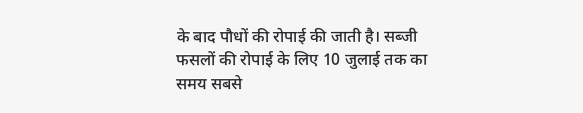के बाद पौधों की रोपाई की जाती है। सब्जी फसलों की रोपाई के लिए 10 जुलाई तक का समय सबसे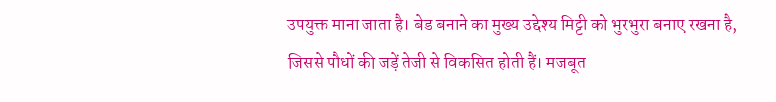उपयुक्त माना जाता है। बेड बनाने का मुख्य उद्देश्य मिट्टी को भुरभुरा बनाए रखना है, जिससे पौधों की जड़ें तेजी से विकसित होती हैं। मजबूत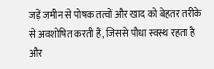जड़ें जमीन से पोषक तत्वों और खाद को बेहतर तरीके से अवशोषित करती हैं, जिससे पौधा स्वस्थ रहता है और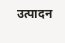उत्पादन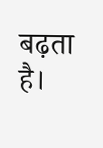बढ़ता है।